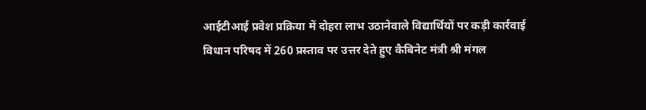आईटीआई प्रवेश प्रक्रिया में दोहरा लाभ उठानेवाले विद्यार्थियों पर कड़ी कार्रवाई
विधान परिषद में 260 प्रस्ताव पर उत्तर देते हुए कैबिनेट मंत्री श्री मंगल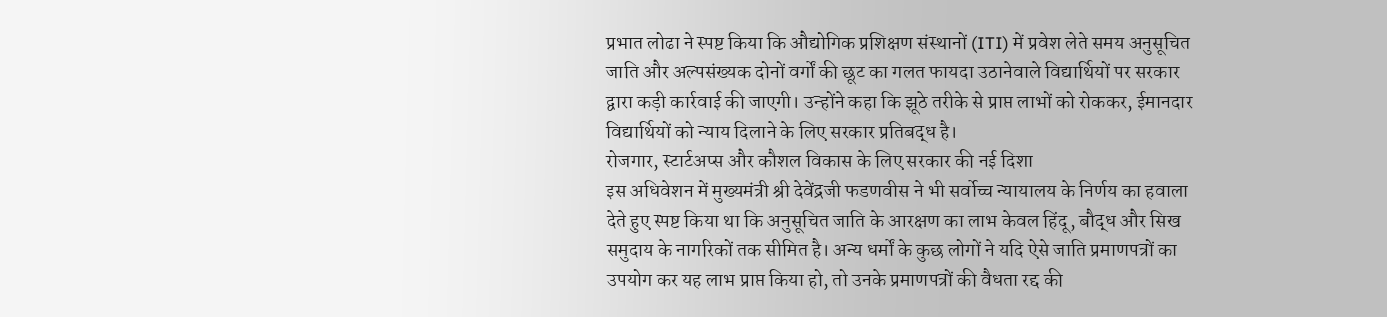प्रभात लोढा ने स्पष्ट किया कि औद्योगिक प्रशिक्षण संस्थानों (ITI) में प्रवेश लेते समय अनुसूचित जाति और अल्पसंख्यक दोनों वर्गों की छूट का गलत फायदा उठानेवाले विद्यार्थियों पर सरकार द्वारा कड़ी कार्रवाई की जाएगी। उन्होंने कहा कि झूठे तरीके से प्राप्त लाभों को रोककर, ईमानदार विद्यार्थियों को न्याय दिलाने के लिए सरकार प्रतिबद्ध है।
रोजगार, स्टार्टअप्स और कौशल विकास के लिए सरकार की नई दिशा
इस अधिवेशन में मुख्यमंत्री श्री देवेंद्रजी फडणवीस ने भी सर्वोच्च न्यायालय के निर्णय का हवाला देते हुए स्पष्ट किया था कि अनुसूचित जाति के आरक्षण का लाभ केवल हिंदू, बौद्ध और सिख समुदाय के नागरिकों तक सीमित है। अन्य धर्मों के कुछ लोगों ने यदि ऐसे जाति प्रमाणपत्रों का उपयोग कर यह लाभ प्राप्त किया हो, तो उनके प्रमाणपत्रों की वैधता रद्द की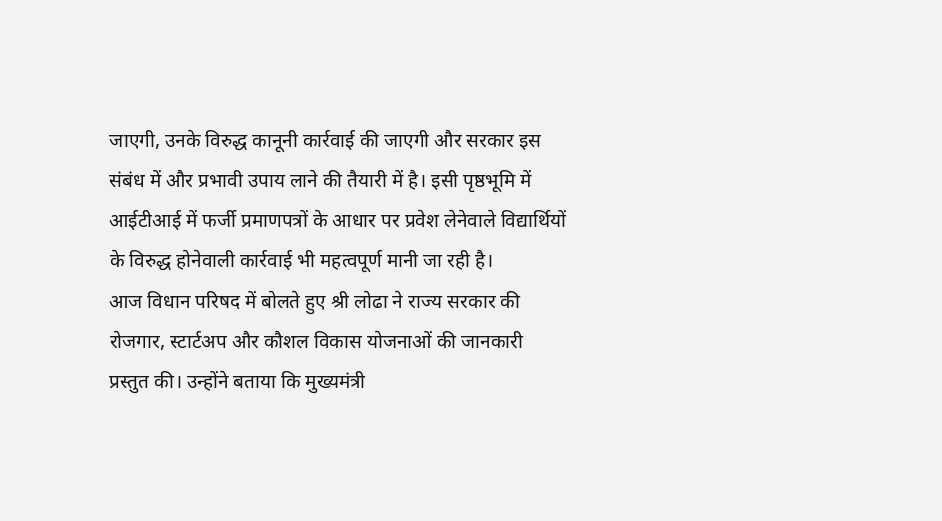जाएगी, उनके विरुद्ध कानूनी कार्रवाई की जाएगी और सरकार इस संबंध में और प्रभावी उपाय लाने की तैयारी में है। इसी पृष्ठभूमि में आईटीआई में फर्जी प्रमाणपत्रों के आधार पर प्रवेश लेनेवाले विद्यार्थियों के विरुद्ध होनेवाली कार्रवाई भी महत्वपूर्ण मानी जा रही है।
आज विधान परिषद में बोलते हुए श्री लोढा ने राज्य सरकार की रोजगार, स्टार्टअप और कौशल विकास योजनाओं की जानकारी प्रस्तुत की। उन्होंने बताया कि मुख्यमंत्री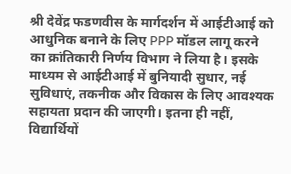श्री देवेंद्र फडणवीस के मार्गदर्शन में आईटीआई को आधुनिक बनाने के लिए PPP मॉडल लागू करने का क्रांतिकारी निर्णय विभाग ने लिया है। इसके माध्यम से आईटीआई में बुनियादी सुधार, नई सुविधाएं, तकनीक और विकास के लिए आवश्यक सहायता प्रदान की जाएगी। इतना ही नहीं, विद्यार्थियों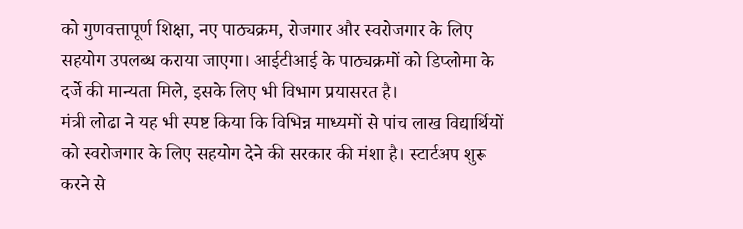को गुणवत्तापूर्ण शिक्षा, नए पाठ्यक्रम, रोजगार और स्वरोजगार के लिए सहयोग उपलब्ध कराया जाएगा। आईटीआई के पाठ्यक्रमों को डिप्लोमा के दर्जे की मान्यता मिले, इसके लिए भी विभाग प्रयासरत है।
मंत्री लोढा ने यह भी स्पष्ट किया कि विभिन्न माध्यमों से पांच लाख विद्यार्थियों को स्वरोजगार के लिए सहयोग देने की सरकार की मंशा है। स्टार्टअप शुरू करने से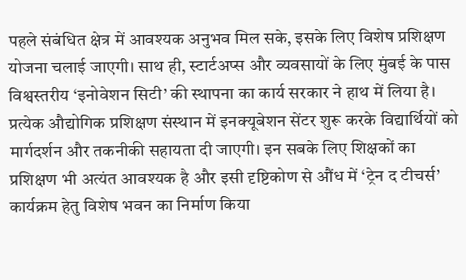पहले संबंधित क्षेत्र में आवश्यक अनुभव मिल सके, इसके लिए विशेष प्रशिक्षण योजना चलाई जाएगी। साथ ही, स्टार्टअप्स और व्यवसायों के लिए मुंबई के पास विश्वस्तरीय ‘इनोवेशन सिटी’ की स्थापना का कार्य सरकार ने हाथ में लिया है। प्रत्येक औद्योगिक प्रशिक्षण संस्थान में इनक्यूबेशन सेंटर शुरू करके विद्यार्थियों को मार्गदर्शन और तकनीकी सहायता दी जाएगी। इन सबके लिए शिक्षकों का प्रशिक्षण भी अत्यंत आवश्यक है और इसी दृष्टिकोण से औंध में ‘ट्रेन द टीचर्स’ कार्यक्रम हेतु विशेष भवन का निर्माण किया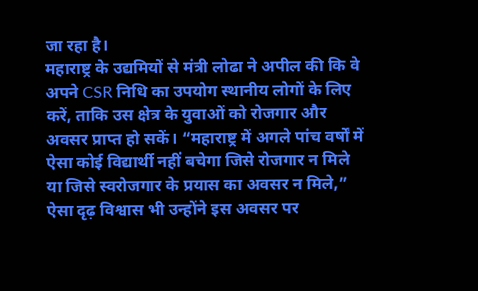जा रहा है।
महाराष्ट्र के उद्यमियों से मंत्री लोढा ने अपील की कि वे अपने CSR निधि का उपयोग स्थानीय लोगों के लिए करें, ताकि उस क्षेत्र के युवाओं को रोजगार और अवसर प्राप्त हो सकें। “महाराष्ट्र में अगले पांच वर्षों में ऐसा कोई विद्यार्थी नहीं बचेगा जिसे रोजगार न मिले या जिसे स्वरोजगार के प्रयास का अवसर न मिले,” ऐसा दृढ़ विश्वास भी उन्होंने इस अवसर पर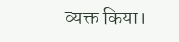व्यक्त किया।